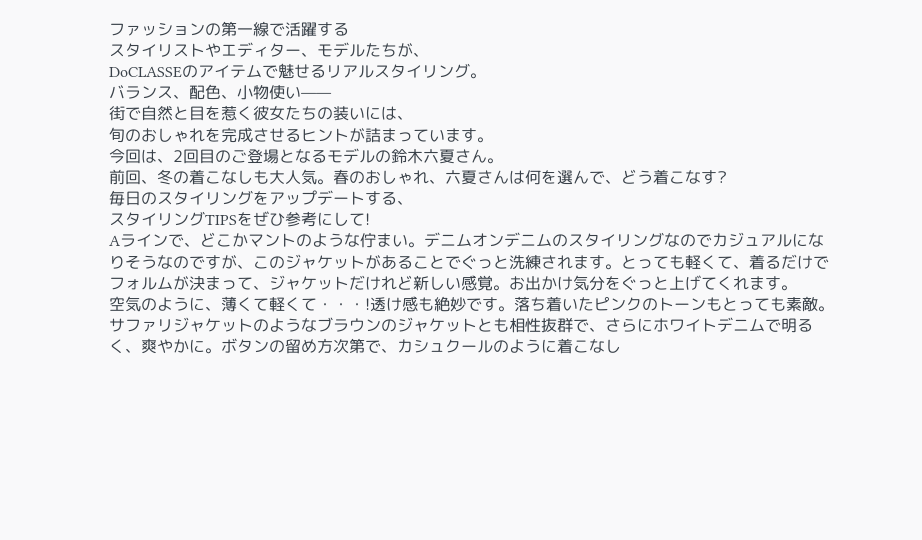ファッションの第一線で活躍する
スタイリストやエディター、モデルたちが、
DoCLASSEのアイテムで魅せるリアルスタイリング。
バランス、配色、小物使い——
街で自然と目を惹く彼女たちの装いには、
旬のおしゃれを完成させるヒントが詰まっています。
今回は、2回目のご登場となるモデルの鈴木六夏さん。
前回、冬の着こなしも大人気。春のおしゃれ、六夏さんは何を選んで、どう着こなす?
毎日のスタイリングをアップデートする、
スタイリングTIPSをぜひ参考にして!
Aラインで、どこかマントのような佇まい。デニムオンデニムのスタイリングなのでカジュアルになりそうなのですが、このジャケットがあることでぐっと洗練されます。とっても軽くて、着るだけでフォルムが決まって、ジャケットだけれど新しい感覚。お出かけ気分をぐっと上げてくれます。
空気のように、薄くて軽くて・・・!透け感も絶妙です。落ち着いたピンクのトーンもとっても素敵。サファリジャケットのようなブラウンのジャケットとも相性抜群で、さらにホワイトデニムで明るく、爽やかに。ボタンの留め方次第で、カシュクールのように着こなし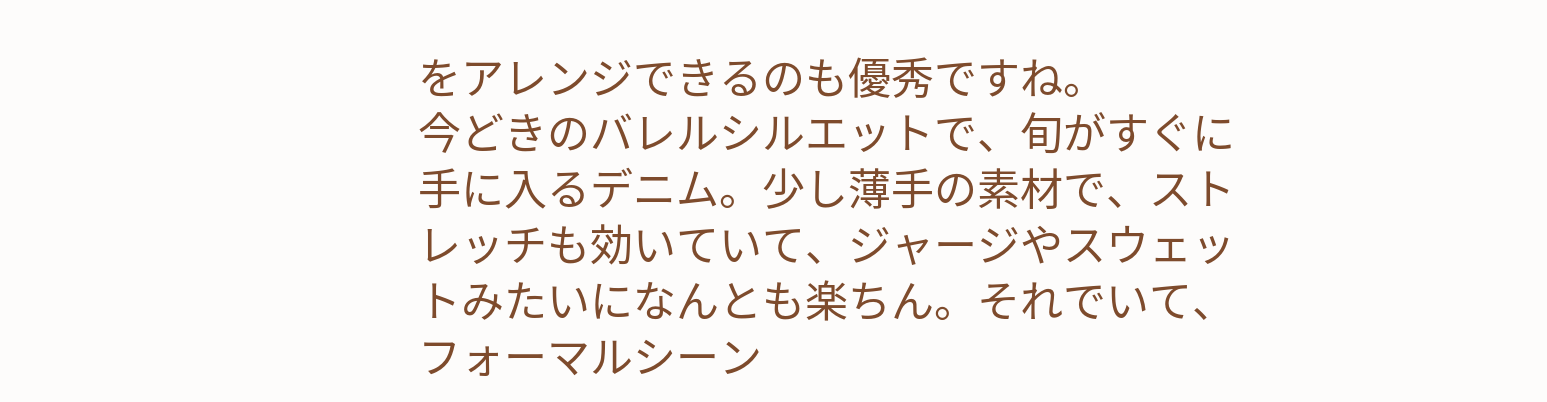をアレンジできるのも優秀ですね。
今どきのバレルシルエットで、旬がすぐに手に入るデニム。少し薄手の素材で、ストレッチも効いていて、ジャージやスウェットみたいになんとも楽ちん。それでいて、フォーマルシーン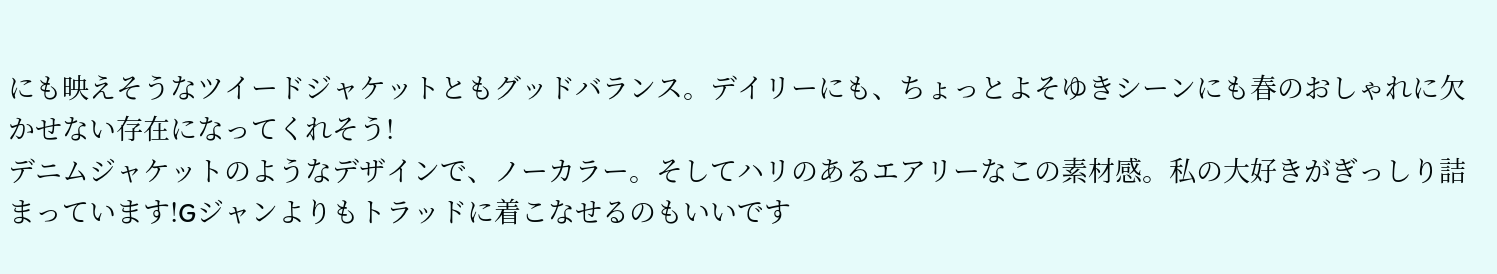にも映えそうなツイードジャケットともグッドバランス。デイリーにも、ちょっとよそゆきシーンにも春のおしゃれに欠かせない存在になってくれそう!
デニムジャケットのようなデザインで、ノーカラー。そしてハリのあるエアリーなこの素材感。私の大好きがぎっしり詰まっています!Gジャンよりもトラッドに着こなせるのもいいです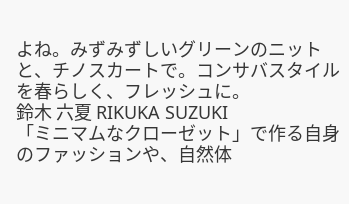よね。みずみずしいグリーンのニットと、チノスカートで。コンサバスタイルを春らしく、フレッシュに。
鈴木 六夏 RIKUKA SUZUKI
「ミニマムなクローゼット」で作る自身のファッションや、自然体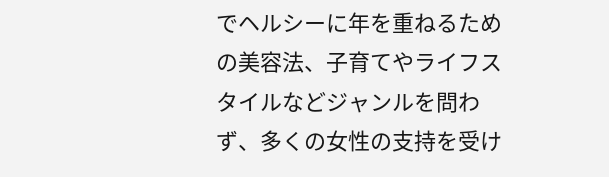でヘルシーに年を重ねるための美容法、子育てやライフスタイルなどジャンルを問わず、多くの女性の支持を受け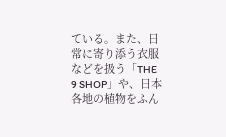ている。また、日常に寄り添う衣服などを扱う「THE 9 SHOP」や、日本各地の植物をふん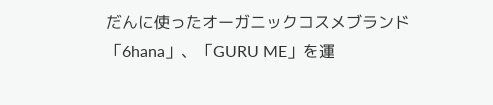だんに使ったオーガニックコスメブランド「6hana」、「GURU ME」を運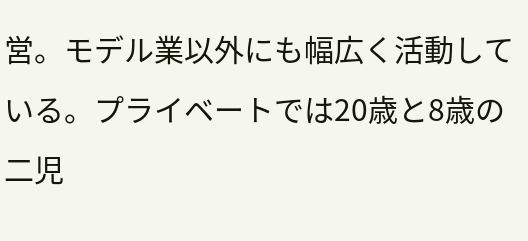営。モデル業以外にも幅広く活動している。プライベートでは20歳と8歳の二児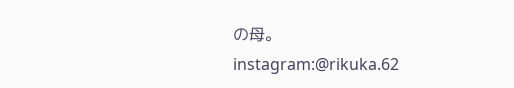の母。
instagram:@rikuka.62